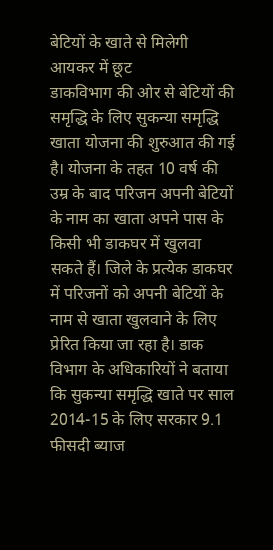बेटियों के खाते से मिलेगी आयकर में छूट
डाकविभाग की ओर से बेटियों की समृद्धि के लिए सुकन्या समृद्धि खाता योजना की शुरुआत की गई है। योजना के तहत 10 वर्ष की उम्र के बाद परिजन अपनी बेटियों के नाम का खाता अपने पास के किसी भी डाकघर में खुलवा सकते हैं। जिले के प्रत्येक डाकघर में परिजनों को अपनी बेटियों के नाम से खाता खुलवाने के लिए प्रेरित किया जा रहा है। डाक विभाग के अधिकारियों ने बताया कि सुकन्या समृद्धि खाते पर साल 2014-15 के लिए सरकार 9.1 फीसदी ब्याज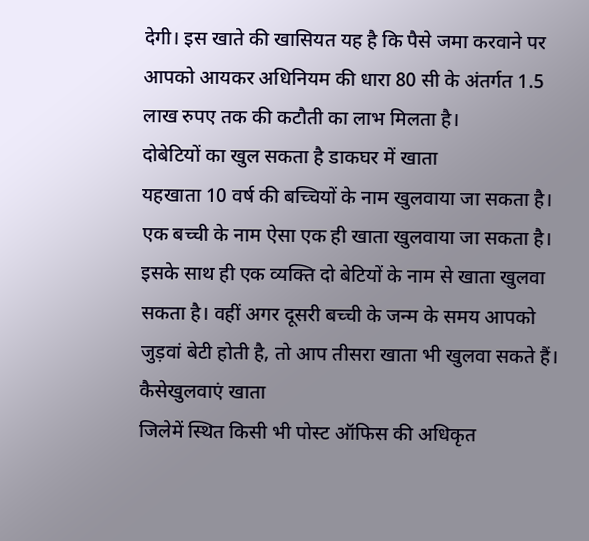देगी। इस खाते की खासियत यह है कि पैसे जमा करवाने पर आपको आयकर अधिनियम की धारा 80 सी के अंतर्गत 1.5 लाख रुपए तक की कटौती का लाभ मिलता है।
दोबेटियों का खुल सकता है डाकघर में खाता
यहखाता 10 वर्ष की बच्चियों के नाम खुलवाया जा सकता है। एक बच्ची के नाम ऐसा एक ही खाता खुलवाया जा सकता है। इसके साथ ही एक व्यक्ति दो बेटियों के नाम से खाता खुलवा सकता है। वहीं अगर दूसरी बच्ची के जन्म के समय आपको जुड़वां बेटी होती है, तो आप तीसरा खाता भी खुलवा सकते हैं।
कैसेखुलवाएं खाता
जिलेमें स्थित किसी भी पोस्ट ऑफिस की अधिकृत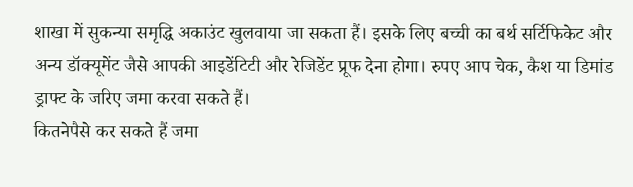शाखा में सुकन्या समृद्धि अकाउंट खुलवाया जा सकता हैं। इसके लिए बच्ची का बर्थ सर्टिफिकेट और अन्य डॉक्यूमेंट जैसे आपकी आइडेंटिटी और रेजिडेंट प्रूफ देना होगा। रुपए आप चेक, कैश या डिमांड ड्राफ्ट के जरिए जमा करवा सकते हैं।
कितनेपैसे कर सकते हैं जमा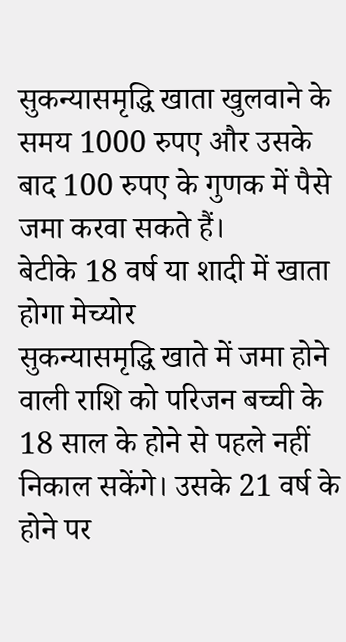सुकन्यासमृद्धि खाता खुलवाने के समय 1000 रुपए और उसके बाद 100 रुपए के गुणक में पैसे जमा करवा सकते हैं।
बेटीके 18 वर्ष या शादी में खाता होगा मेच्योर
सुकन्यासमृद्धि खाते में जमा होने वाली राशि को परिजन बच्ची के 18 साल के होने से पहले नहीं निकाल सकेंगे। उसके 21 वर्ष के होने पर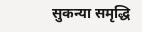सुकन्या समृद्धि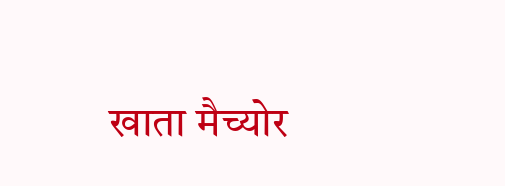खाता मैच्योर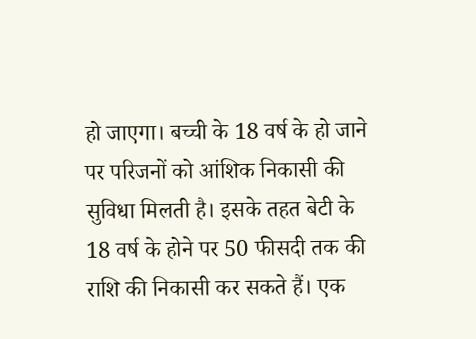हो जाएगा। बच्ची के 18 वर्ष के हो जाने पर परिजनों को आंशिक निकासी की सुविधा मिलती है। इसके तहत बेटी के 18 वर्ष के होने पर 50 फीसदी तक की राशि की निकासी कर सकते हैं। एक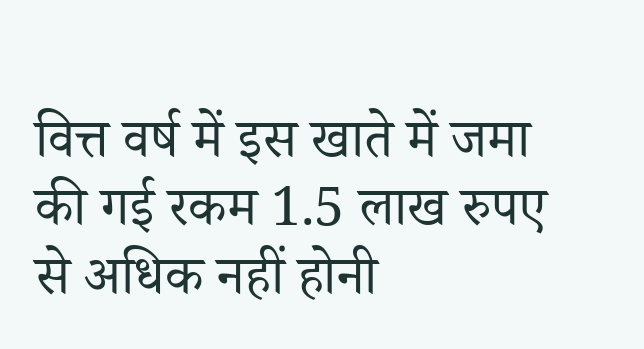वित्त वर्ष में इस खाते में जमा की गई रकम 1.5 लाख रुपए से अधिक नहीं होनी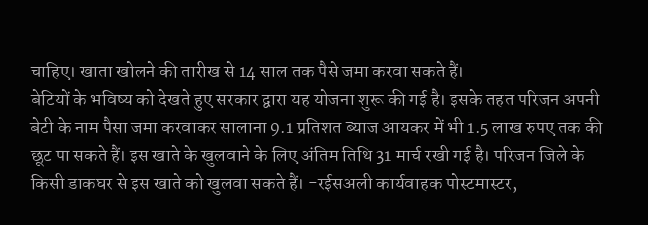चाहिए। खाता खोलने की तारीख से 14 साल तक पैसे जमा करवा सकते हैं।
बेटियों के भविष्य को देखते हुए सरकार द्वारा यह योजना शुरू की गई है। इसके तहत परिजन अपनी बेटी के नाम पैसा जमा करवाकर सालाना 9.1 प्रतिशत ब्याज आयकर में भी 1.5 लाख रुपए तक की छूट पा सकते हैं। इस खाते के खुलवाने के लिए अंतिम तिथि 31 मार्च रखी गई है। परिजन जिले के किसी डाकघर से इस खाते को खुलवा सकते हैं। -रईसअली कार्यवाहक पोस्टमास्टर,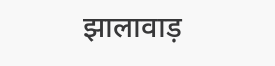झालावाड़